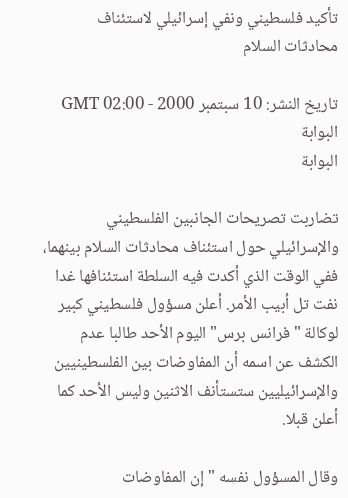تأكيد فلسطيني ونفي إسرائيلي لاستئناف محادثات السلام

تاريخ النشر: 10 سبتمبر 2000 - 02:00 GMT
البوابة
البوابة

تضاربت تصريحات الجانبين الفلسطيني والإسرائيلي حول استئناف محادثات السلام بينهما، ففي الوقت الذي أكدت فيه السلطة استئنافها غدا نفت تل أبيب الأمر. أعلن مسؤول فلسطيني كبير لوكالة "فرانس برس" اليوم الأحد طالبا عدم الكشف عن اسمه أن المفاوضات بين الفلسطينيين والإسرائيليين ستستأنف الاثنين وليس الأحد كما أعلن قبلا.

وقال المسؤول نفسه "إن المفاوضات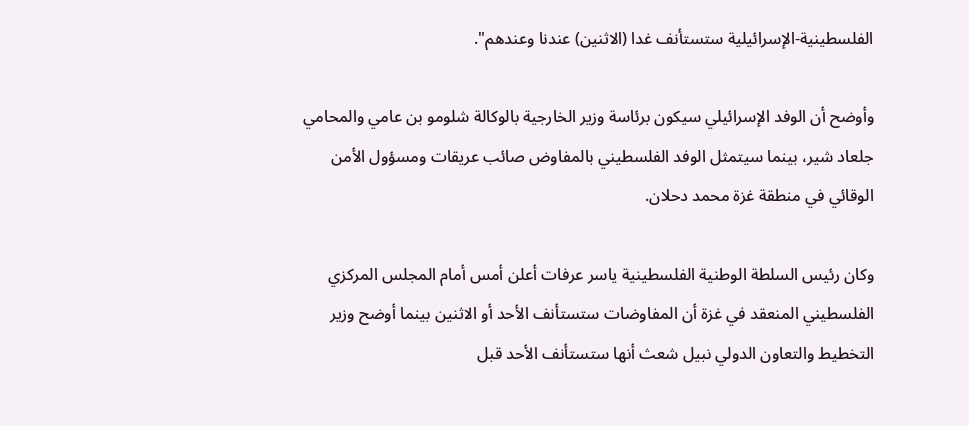الفلسطينية-الإسرائيلية ستستأنف غدا (الاثنين) عندنا وعندهم".

وأوضح أن الوفد الإسرائيلي سيكون برئاسة وزير الخارجية بالوكالة شلومو بن عامي والمحامي جلعاد شير، بينما سيتمثل الوفد الفلسطيني بالمفاوض صائب عريقات ومسؤول الأمن الوقائي في منطقة غزة محمد دحلان.

وكان رئيس السلطة الوطنية الفلسطينية ياسر عرفات أعلن أمس أمام المجلس المركزي الفلسطيني المنعقد في غزة أن المفاوضات ستستأنف الأحد أو الاثنين بينما أوضح وزير التخطيط والتعاون الدولي نبيل شعث أنها ستستأنف الأحد قبل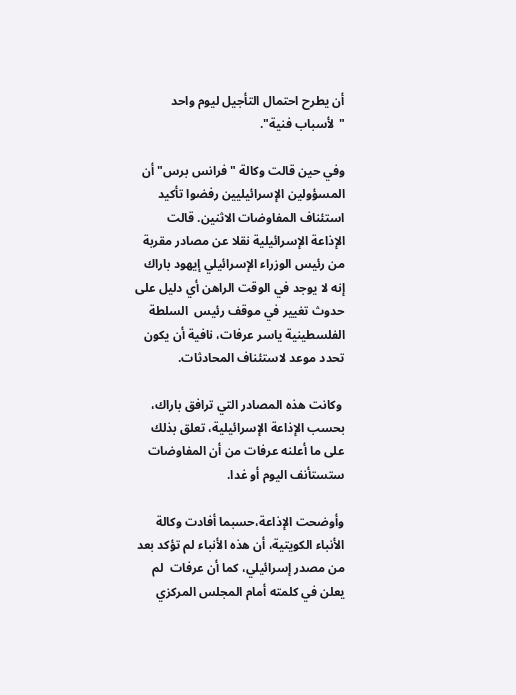أن يطرح احتمال التأجيل ليوم واحد "لأسباب فنية".

وفي حين قالت وكالة "فرانس برس" أن المسؤولين الإسرائيليين رفضوا تأكيد استئناف المفاوضات الاثنين. قالت الإذاعة الإسرائيلية نقلا عن مصادر مقربة من رئيس الوزراء الإسرائيلي إيهود باراك إنه لا يوجد في الوقت الراهن أي دليل على حدوث تغيير في موقف رئيس  السلطة الفلسطينية ياسر عرفات، نافية أن يكون تحدد موعد لاستئناف المحادثات.

 وكانت هذه المصادر التي ترافق باراك، بحسب الإذاعة الإسرائيلية، تعلق بذلك على ما أعلنه عرفات من أن المفاوضات ستستأنف اليوم أو غدا.

وأوضحت الإذاعة،حسبما أفادت وكالة الأنباء الكويتية، أن هذه الأنباء لم تؤكد بعد من مصدر إسرائيلي، كما أن عرفات  لم يعلن في كلمته أمام المجلس المركزي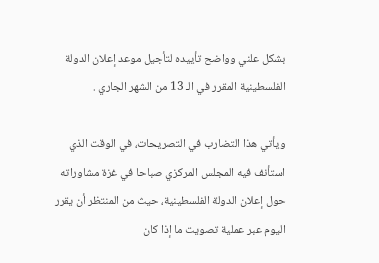بشكل علني وواضح تأييده لتأجيل موعد إعلان الدولة الفلسطينية المقرر في الـ 13 من الشهر الجاري .

ويأتي هذا التضارب في التصريحات، في الوقت الذي استأنف فيه المجلس المركزي صباحا في غزة مشاوراته حول إعلان الدولة الفلسطينية، حيث من المنتظر أن يقرر اليوم عبر عملية تصويت ما إذا كان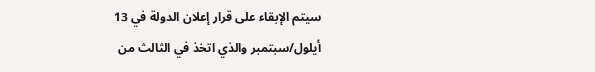سيتم الإبقاء على قرار إعلان الدولة في 13 أيلول/سبتمبر والذي اتخذ في الثالث من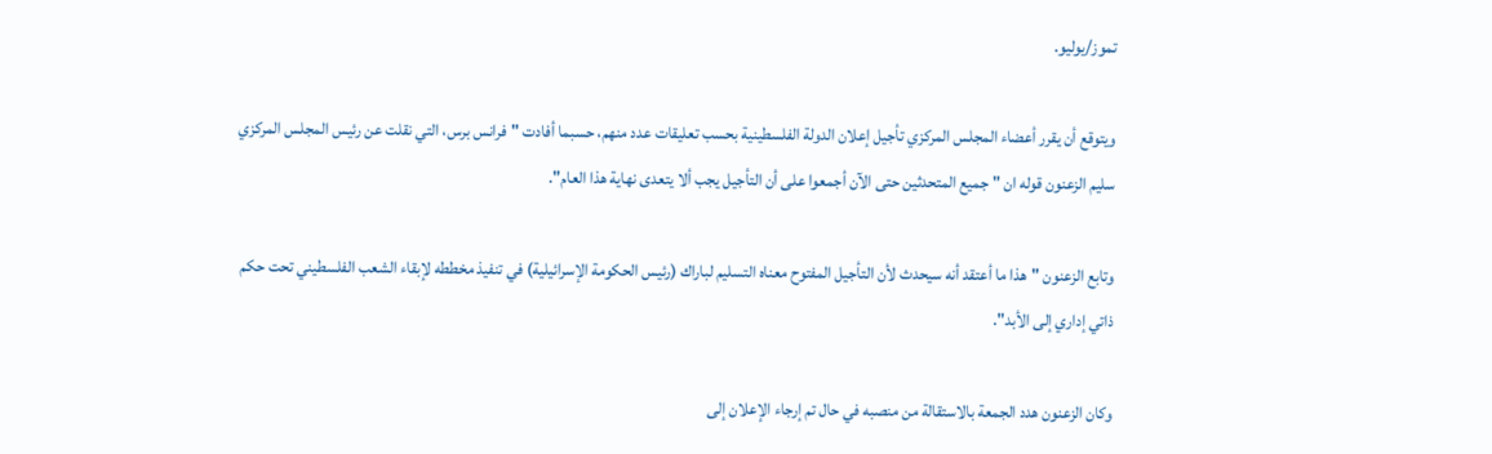تموز/يوليو.

ويتوقع أن يقرر أعضاء المجلس المركزي تأجيل إعلان الدولة الفلسطينية بحسب تعليقات عدد منهم، حسبما أفادت "فرانس برس، التي نقلت عن رئيس المجلس المركزي سليم الزعنون قوله ان "جميع المتحدثين حتى الآن أجمعوا على أن التأجيل يجب ألا يتعدى نهاية هذا العام".

وتابع الزعنون "هذا ما أعتقد أنه سيحدث لأن التأجيل المفتوح معناه التسليم لباراك (رئيس الحكومة الإسرائيلية) في تنفيذ مخططه لإبقاء الشعب الفلسطيني تحت حكم ذاتي إداري إلى الأبد".

وكان الزعنون هدد الجمعة بالاستقالة من منصبه في حال تم إرجاء الإعلان إلى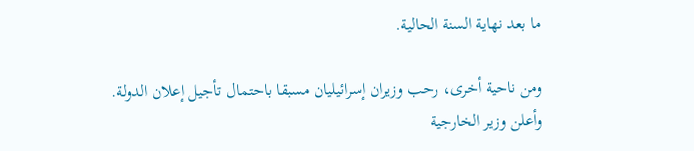ما بعد نهاية السنة الحالية.

ومن ناحية أخرى، رحب وزيران إسرائيليان مسبقا باحتمال تأجيل إعلان الدولة. وأعلن وزير الخارجية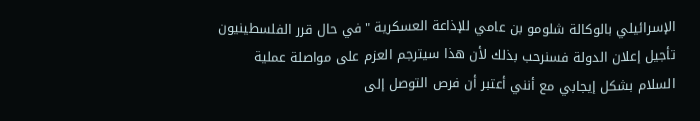الإسرائيلي بالوكالة شلومو بن عامي للإذاعة العسكرية "في حال قرر الفلسطينيون تأجيل إعلان الدولة فسنرحب بذلك لأن هذا سيترجم العزم على مواصلة عملية السلام بشكل إيجابي مع أنني أعتبر أن فرص التوصل إلى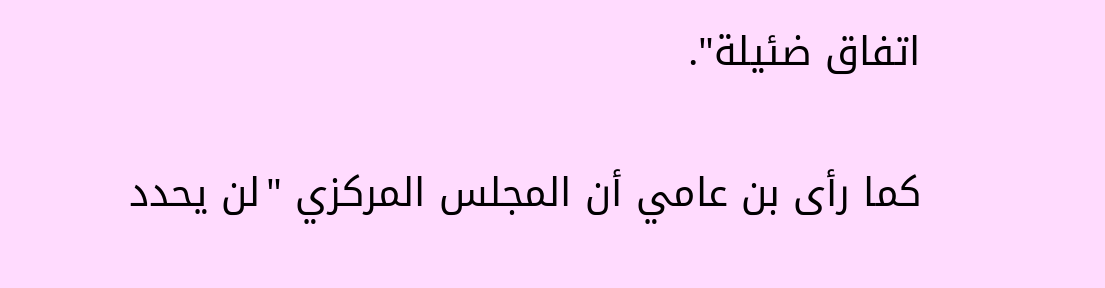اتفاق ضئيلة".

كما رأى بن عامي أن المجلس المركزي "لن يحدد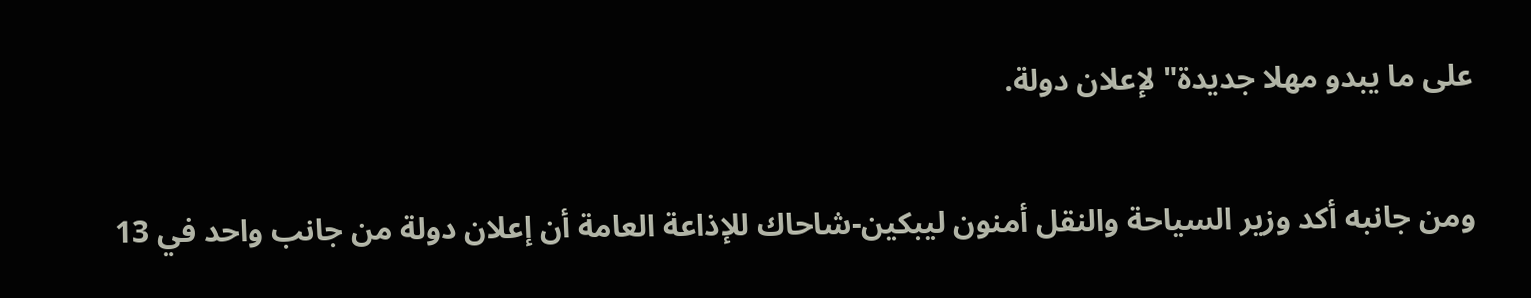على ما يبدو مهلا جديدة" لإعلان دولة.

ومن جانبه أكد وزير السياحة والنقل أمنون ليبكين-شاحاك للإذاعة العامة أن إعلان دولة من جانب واحد في 13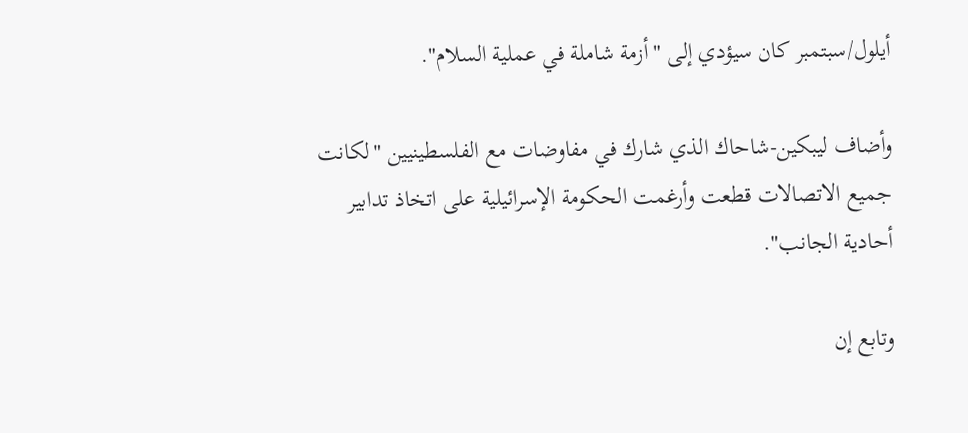أيلول/سبتمبر كان سيؤدي إلى "أزمة شاملة في عملية السلام".

وأضاف ليبكين-شاحاك الذي شارك في مفاوضات مع الفلسطينيين "لكانت جميع الاتصالات قطعت وأرغمت الحكومة الإسرائيلية على اتخاذ تدابير أحادية الجانب".

وتابع إن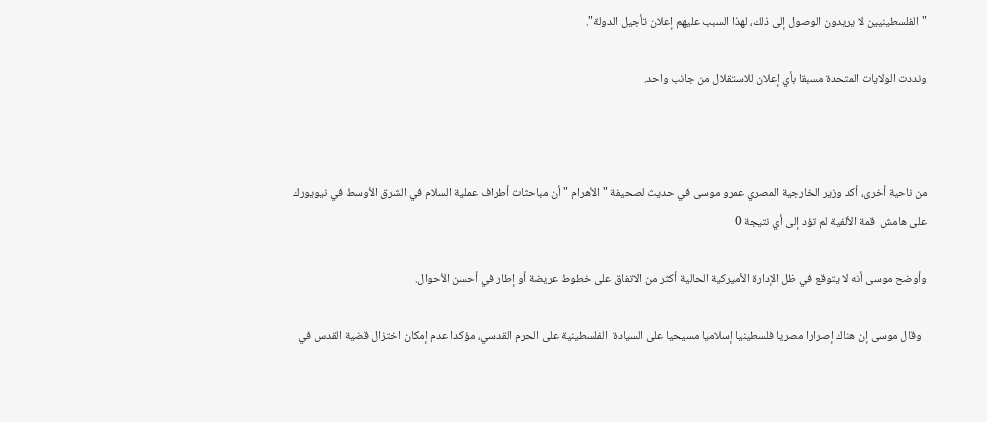"الفلسطينيين لا يريدون الوصول إلى ذلك، لهذا السبب عليهم إعلان تأجيل الدولة".

ونددت الولايات المتحدة مسبقا بأي إعلان للاستقلال من جانب واحد.



من ناحية أخرى، أكد وزير الخارجية المصري عمرو موسى في حديث لصحيفة "الأهرام " أن مباحثات أطراف عملية السلام في الشرق الأوسط في نيويورك على هامش  قمة الألفية لم تؤد إلى أي نتيجة 0

وأوضح موسى أنه لا يتوقع في ظل الإدارة الأميركية الحالية أكثر من الاتفاق على خطوط عريضة أو إطار في أحسن الأحوال.

  وقال موسى إن هناك إصرارا مصريا فلسطينيا إسلاميا مسيحيا على السيادة  الفلسطينية على الحرم القدسي، مؤكدا عدم إمكان اختزال قضية القدس في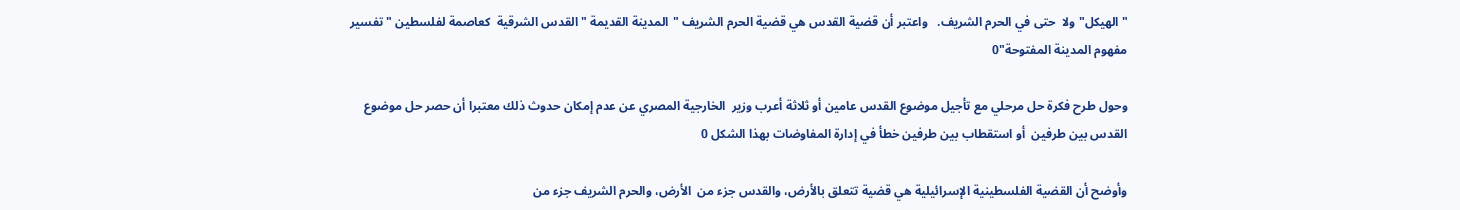"الهيكل" ولا  حتى في الحرم الشريف.   واعتبر أن قضية القدس هي قضية الحرم الشريف "المدينة القديمة " القدس الشرقية  كعاصمة لفلسطين " تفسير مفهوم المدينة المفتوحة"0

وحول طرح فكرة حل مرحلي مع تأجيل موضوع القدس عامين أو ثلاثة أعرب وزير  الخارجية المصري عن عدم إمكان حدوث ذلك معتبرا أن حصر حل موضوع القدس بين طرفين  أو استقطاب بين طرفين خطأ في إدارة المفاوضات بهذا الشكل 0

وأوضح أن القضية الفلسطينية الإسرائيلية هي قضية تتعلق بالأرض، والقدس جزء من  الأرض، والحرم الشريف جزء من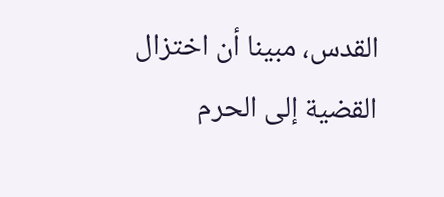القدس، مبينا أن اختزال القضية إلى الحرم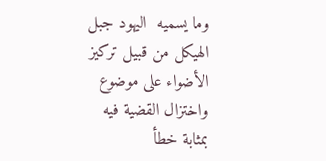وما يسميه  اليهود جبل الهيكل من قبيل تركيز الأضواء على موضوع واختزال القضية فيه بمثابة خطأ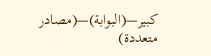كبير—(البوابة)—(مصادر متعددة)